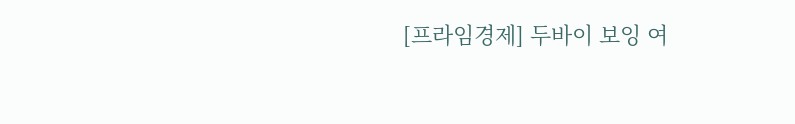[프라임경제] 두바이 보잉 여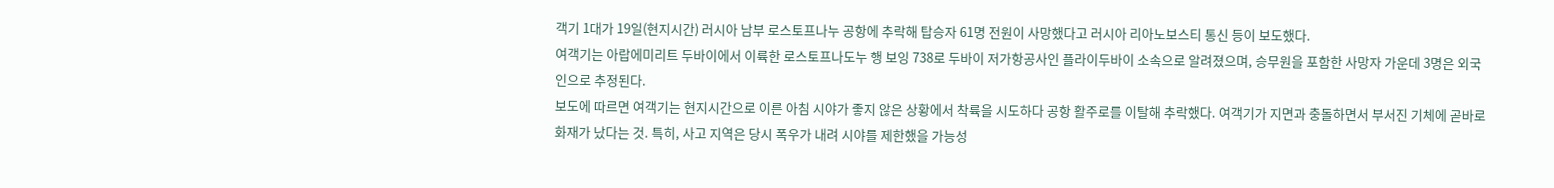객기 1대가 19일(현지시간) 러시아 남부 로스토프나누 공항에 추락해 탑승자 61명 전원이 사망했다고 러시아 리아노보스티 통신 등이 보도했다.
여객기는 아랍에미리트 두바이에서 이륙한 로스토프나도누 행 보잉 738로 두바이 저가항공사인 플라이두바이 소속으로 알려졌으며, 승무원을 포함한 사망자 가운데 3명은 외국인으로 추정된다.
보도에 따르면 여객기는 현지시간으로 이른 아침 시야가 좋지 않은 상황에서 착륙을 시도하다 공항 활주로를 이탈해 추락했다. 여객기가 지면과 충돌하면서 부서진 기체에 곧바로 화재가 났다는 것. 특히, 사고 지역은 당시 폭우가 내려 시야를 제한했을 가능성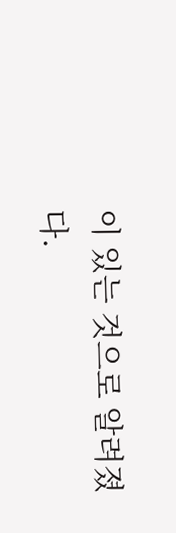이 있는 것으로 알려졌다.